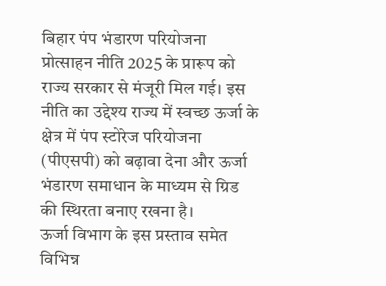बिहार पंप भंडारण परियोजना प्रोत्साहन नीति 2025 के प्रारूप को राज्य सरकार से मंजूरी मिल गई। इस नीति का उद्देश्य राज्य में स्वच्छ ऊर्जा के क्षेत्र में पंप स्टोरेज परियोजना (पीएसपी) को बढ़ावा देना और ऊर्जा भंडारण समाधान के माध्यम से ग्रिड की स्थिरता बनाए रखना है।
ऊर्जा विभाग के इस प्रस्ताव समेत विभिन्न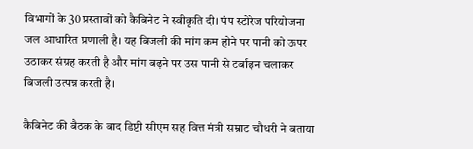विभागों के 30 प्रस्तावों को कैबिनेट ने स्वीकृति दी। पंप स्टोरेज परियोजना जल आधारित प्रणाली है। यह बिजली की मांग कम होने पर पानी को ऊपर उठाकर संग्रह करती है और मांग बढ़ने पर उस पानी से टर्बाइन चलाकर बिजली उत्पन्न करती है।

कैबिनेट की बैठक के बाद डिप्टी सीएम सह वित्त मंत्री सम्राट चौधरी ने बताया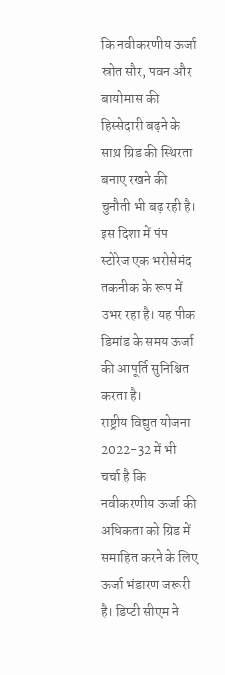कि नवीकरणीय ऊर्जा स्रोत सौर, पवन और बायोमास की हिस्सेदारी बढ़ने के साथ़ ग्रिड की स्थिरता बनाए रखने की चुनौती भी बढ़ रही है। इस दिशा में पंप स्टोरेज एक भरोसेमंद तकनीक के रूप में उभर रहा है। यह पीक डिमांड के समय ऊर्जा की आपूर्ति सुनिश्चित करता है।
राष्ट्रीय विद्युत योजना 2022-32 में भी चर्चा है कि नवीकरणीय ऊर्जा की अधिकता को ग्रिड में समाहित करने के लिए ऊर्जा भंडारण जरूरी है। डिप्टी सीएम ने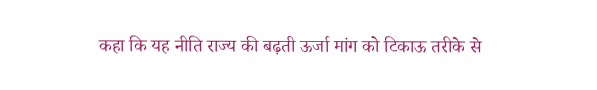कहा कि यह नीति राज्य की बढ़ती ऊर्जा मांग को टिकाऊ तरीके से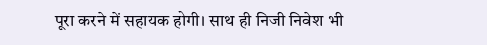पूरा करने में सहायक होगी। साथ ही निजी निवेश भी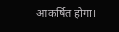आकर्षित होगा।